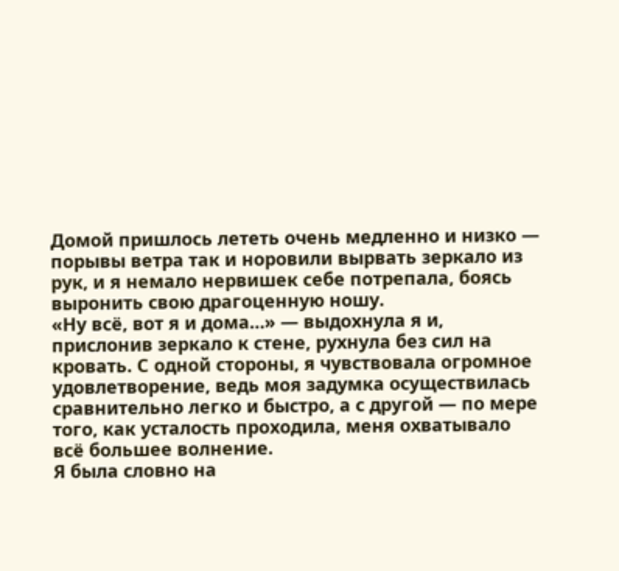Домой пришлось лететь очень медленно и низко — порывы ветра так и норовили вырвать зеркало из рук, и я немало нервишек себе потрепала, боясь выронить свою драгоценную ношу.
«Ну всё, вот я и дома…» — выдохнула я и, прислонив зеркало к стене, рухнула без сил на кровать. С одной стороны, я чувствовала огромное удовлетворение, ведь моя задумка осуществилась сравнительно легко и быстро, а с другой — по мере того, как усталость проходила, меня охватывало всё большее волнение.
Я была словно на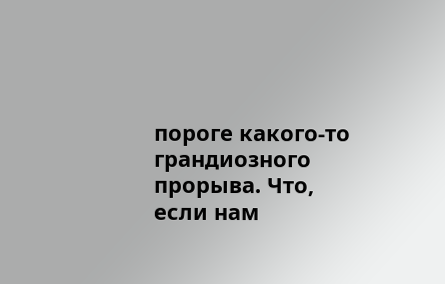пороге какого-то грандиозного прорыва. Что, если нам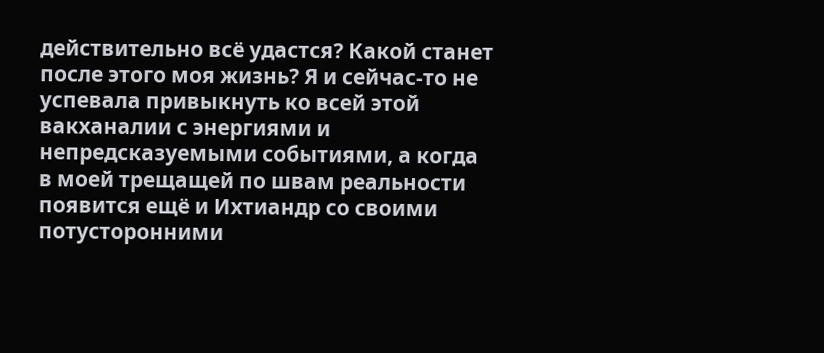действительно всё удастся? Какой станет после этого моя жизнь? Я и сейчас-то не успевала привыкнуть ко всей этой вакханалии с энергиями и непредсказуемыми событиями, а когда в моей трещащей по швам реальности появится ещё и Ихтиандр со своими потусторонними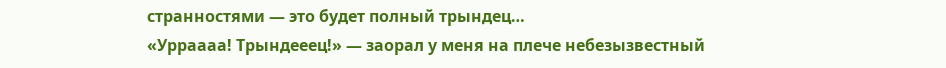странностями — это будет полный трындец…
«Урраааа! Трындееец!» — заорал у меня на плече небезызвестный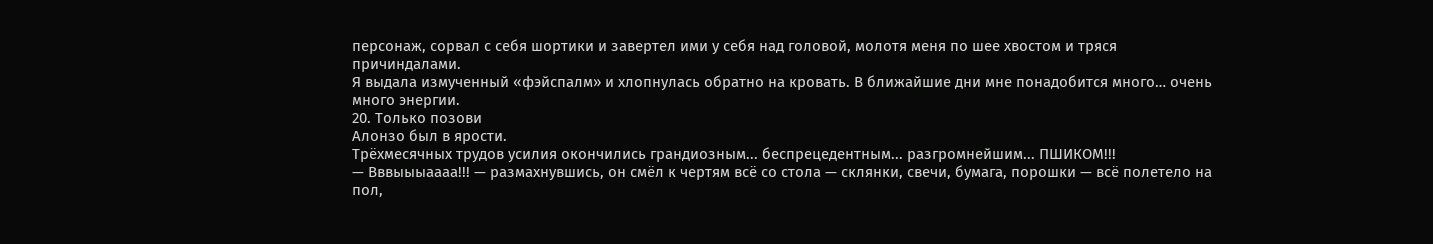персонаж, сорвал с себя шортики и завертел ими у себя над головой, молотя меня по шее хвостом и тряся причиндалами.
Я выдала измученный «фэйспалм» и хлопнулась обратно на кровать. В ближайшие дни мне понадобится много… очень много энергии.
20. Только позови
Алонзо был в ярости.
Трёхмесячных трудов усилия окончились грандиозным... беспрецедентным... разгромнейшим... ПШИКОМ!!!
— Вввыыыаааа!!! — размахнувшись, он смёл к чертям всё со стола — склянки, свечи, бумага, порошки — всё полетело на пол,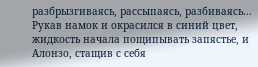разбрызгиваясь, рассыпаясь, разбиваясь...
Рукав намок и окрасился в синий цвет, жидкость начала пощипывать запястье, и Алонзо, стащив с себя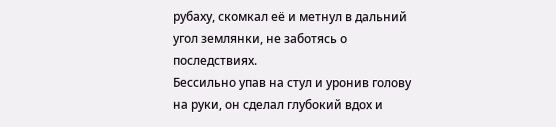рубаху, скомкал её и метнул в дальний угол землянки, не заботясь о последствиях.
Бессильно упав на стул и уронив голову на руки, он сделал глубокий вдох и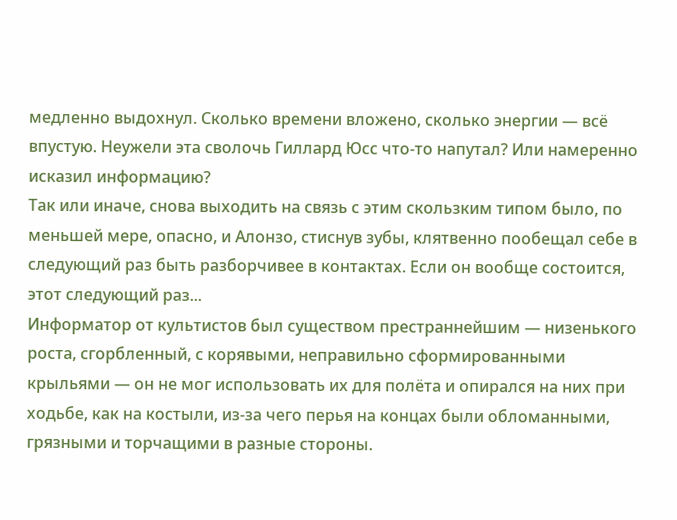медленно выдохнул. Сколько времени вложено, сколько энергии — всё впустую. Неужели эта сволочь Гиллард Юсс что-то напутал? Или намеренно исказил информацию?
Так или иначе, снова выходить на связь с этим скользким типом было, по меньшей мере, опасно, и Алонзо, стиснув зубы, клятвенно пообещал себе в следующий раз быть разборчивее в контактах. Если он вообще состоится, этот следующий раз...
Информатор от культистов был существом престраннейшим — низенького роста, сгорбленный, с корявыми, неправильно сформированными крыльями — он не мог использовать их для полёта и опирался на них при ходьбе, как на костыли, из-за чего перья на концах были обломанными, грязными и торчащими в разные стороны.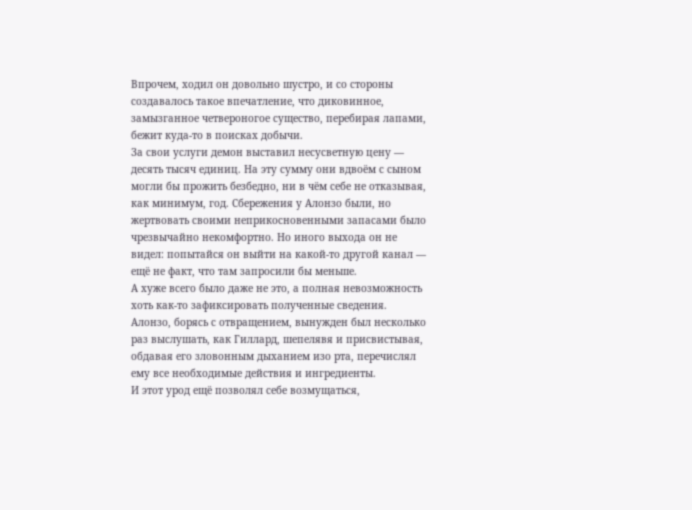Впрочем, ходил он довольно шустро, и со стороны создавалось такое впечатление, что диковинное, замызганное четвероногое существо, перебирая лапами, бежит куда-то в поисках добычи.
За свои услуги демон выставил несусветную цену — десять тысяч единиц. На эту сумму они вдвоём с сыном могли бы прожить безбедно, ни в чём себе не отказывая, как минимум, год. Сбережения у Алонзо были, но жертвовать своими неприкосновенными запасами было чрезвычайно некомфортно. Но иного выхода он не видел: попытайся он выйти на какой-то другой канал — ещё не факт, что там запросили бы меньше.
А хуже всего было даже не это, а полная невозможность хоть как-то зафиксировать полученные сведения. Алонзо, борясь с отвращением, вынужден был несколько раз выслушать, как Гиллард, шепелявя и присвистывая, обдавая его зловонным дыханием изо рта, перечислял ему все необходимые действия и ингредиенты.
И этот урод ещё позволял себе возмущаться,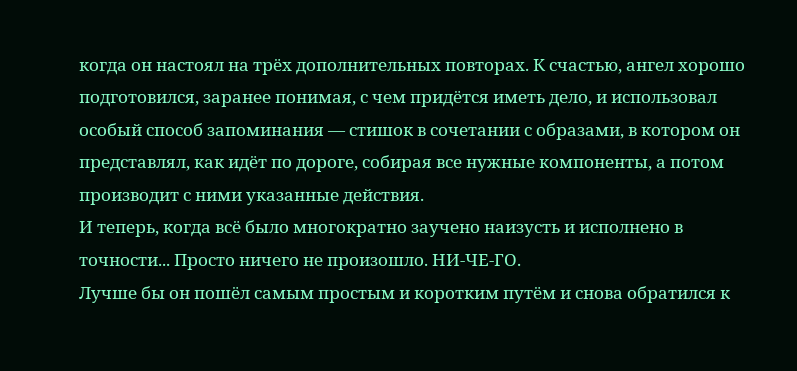когда он настоял на трёх дополнительных повторах. К счастью, ангел хорошо подготовился, заранее понимая, с чем придётся иметь дело, и использовал особый способ запоминания — стишок в сочетании с образами, в котором он представлял, как идёт по дороге, собирая все нужные компоненты, а потом производит с ними указанные действия.
И теперь, когда всё было многократно заучено наизусть и исполнено в точности... Просто ничего не произошло. НИ-ЧЕ-ГО.
Лучше бы он пошёл самым простым и коротким путём и снова обратился к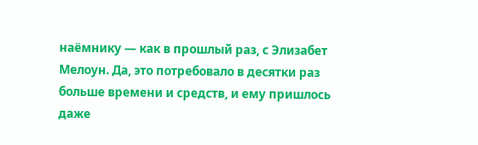наёмнику — как в прошлый раз, с Элизабет Мелоун. Да, это потребовало в десятки раз больше времени и средств, и ему пришлось даже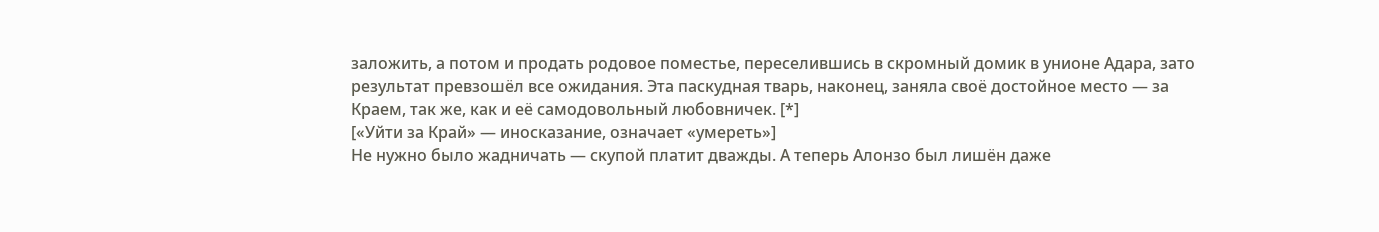заложить, а потом и продать родовое поместье, переселившись в скромный домик в унионе Адара, зато результат превзошёл все ожидания. Эта паскудная тварь, наконец, заняла своё достойное место — за Краем, так же, как и её самодовольный любовничек. [*]
[«Уйти за Край» — иносказание, означает «умереть»]
Не нужно было жадничать — скупой платит дважды. А теперь Алонзо был лишён даже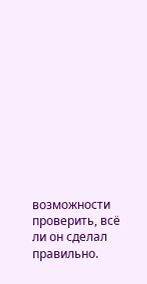возможности проверить, всё ли он сделал правильно.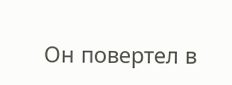Он повертел в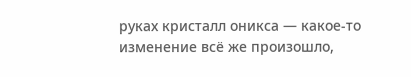руках кристалл оникса — какое-то изменение всё же произошло,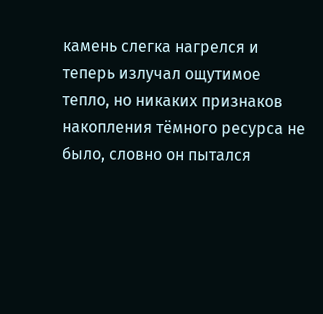камень слегка нагрелся и теперь излучал ощутимое тепло, но никаких признаков накопления тёмного ресурса не было, словно он пытался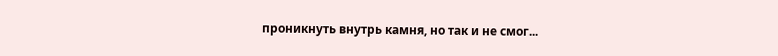проникнуть внутрь камня, но так и не смог...